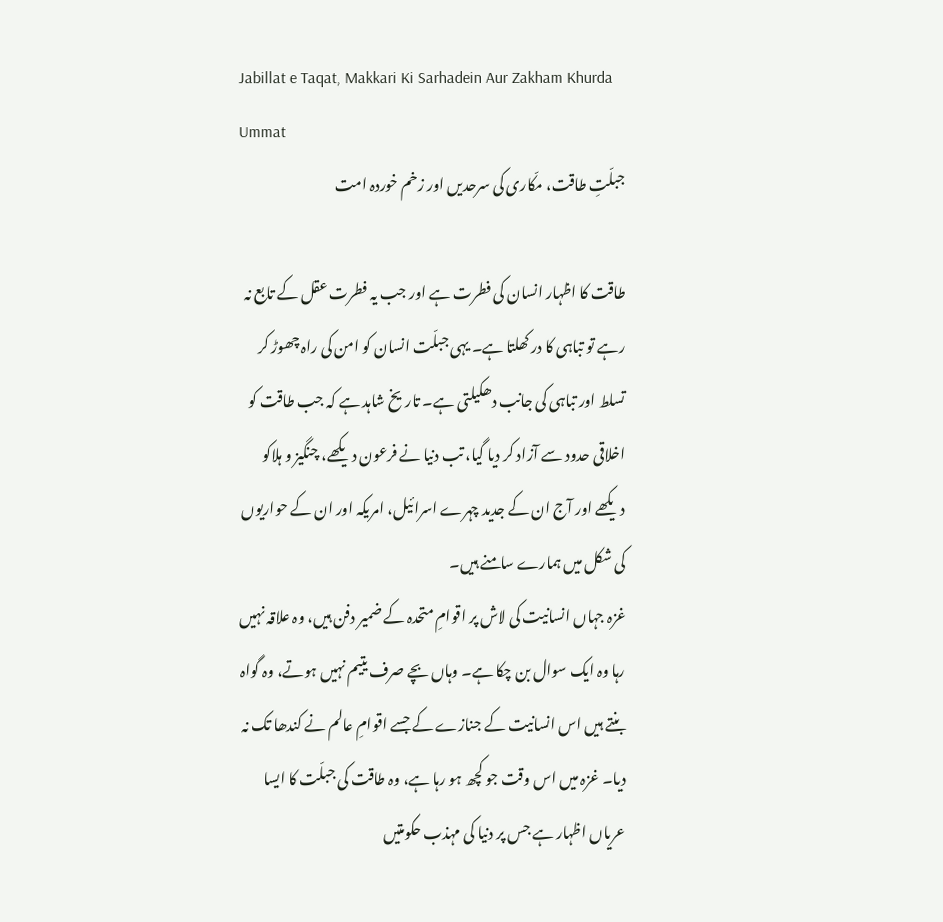Jabillat e Taqat, Makkari Ki Sarhadein Aur Zakham Khurda Ummat
جبلّتِ طاقت، مکّاری کی سرحدیں اور زخم خوردہ امت

طاقت کا اظہار انسان کی فطرت ہے اور جب یہ فطرت عقل کے تابع نہ رہے تو تباہی کا در کھلتا ہے۔ یہی جبلّت انسان کو امن کی راہ چھوڑ کر تسلط اور تباہی کی جانب دھکیلتی ہے۔ تاریخ شاہد ہے کہ جب طاقت کو اخلاقی حدود سے آزاد کر دیا گیا، تب دنیا نے فرعون دیکھے، چنگیز و ہلاکو دیکھے اور آج ان کے جدید چہرے اسرائیل، امریکہ اور ان کے حواریوں کی شکل میں ہمارے سامنے ہیں۔
غزہ جہاں انسانیت کی لاش پر اقوامِ متحدہ کے ضمیر دفن ہیں، وہ علاقہ نہیں رہا وہ ایک سوال بن چکا ہے۔ وہاں بچے صرف یتیم نہیں ہوتے، وہ گواہ بنتے ہیں اس انسانیت کے جنازے کے جسے اقوامِ عالم نے کندھا تک نہ دیا۔ غزہ میں اس وقت جو کچھ ہو رہا ہے، وہ طاقت کی جبلّت کا ایسا عریاں اظہار ہے جس پر دنیا کی مہذب حکومتیں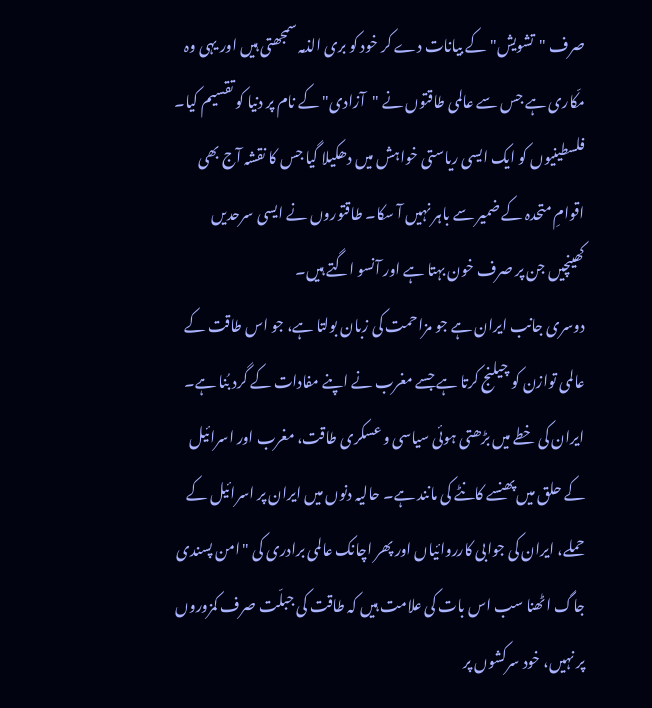صرف "تشویش" کے بیانات دے کر خود کو بری الذمہ سمجھتی ہیں اور یہی وہ مکّاری ہے جس سے عالمی طاقتوں نے "آزادی" کے نام پر دنیا کو تقسیم کیا۔ فلسطینیوں کو ایک ایسی ریاستی خواہش میں دھکیلا گیا جس کا نقشہ آج بھی اقوامِ متحدہ کے ضمیر سے باہر نہیں آ سکا۔ طاقتوروں نے ایسی سرحدیں کھینچیں جن پر صرف خون بہتا ہے اور آنسو اگتے ہیں۔
دوسری جانب ایران ہے جو مزاحمت کی زبان بولتا ہے، جو اس طاقت کے عالمی توازن کو چیلنج کرتا ہے جسے مغرب نے اپنے مفادات کے گرد بُنا ہے۔ ایران کی خطے میں بڑھتی ہوئی سیاسی و عسکری طاقت، مغرب اور اسرائیل کے حلق میں پھنسے کانٹے کی مانند ہے۔ حالیہ دنوں میں ایران پر اسرائیل کے حملے، ایران کی جوابی کارروائیاں اور پھر اچانک عالمی برادری کی "امن پسندی جاگ اٹھنا سب اس بات کی علامت ہیں کہ طاقت کی جبلّت صرف کمزوروں پر نہیں، خود سرکشوں پر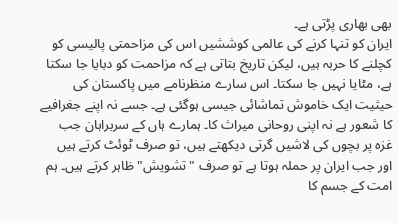بھی بھاری پڑتی ہے۔
ایران کو تنہا کرنے کی عالمی کوششیں اس کی مزاحمتی پالیسی کو کچلنے کا حربہ ہیں، لیکن تاریخ بتاتی ہے کہ مزاحمت کو دبایا جا سکتا ہے، مٹایا نہیں جا سکتا۔ اس سارے منظرنامے میں پاکستان کی حیثیت ایک خاموش تماشائی جیسی ہوگئی ہے۔ جسے نہ اپنے جغرافیے کا شعور ہے نہ اپنی روحانی میراث کا۔ ہمارے ہاں کے سربراہان جب غزہ پر بچوں کی لاشیں گرتی دیکھتے ہیں، تو صرف ٹوئٹ کرتے ہیں اور جب ایران پر حملہ ہوتا ہے تو صرف "تشویش" ظاہر کرتے ہیں۔ ہم امت کے جسم کا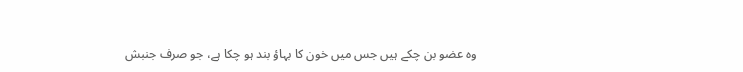وہ عضو بن چکے ہیں جس میں خون کا بہاؤ بند ہو چکا ہے، جو صرف جنبش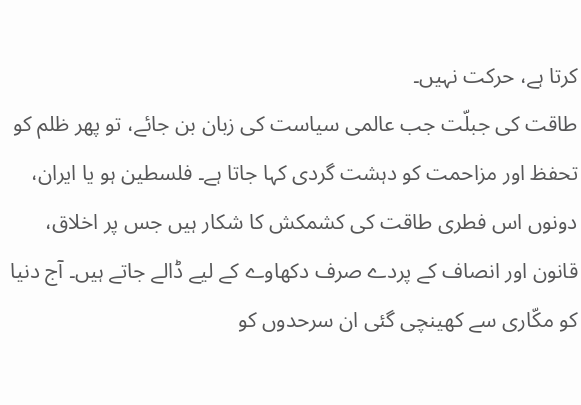کرتا ہے، حرکت نہیں۔
طاقت کی جبلّت جب عالمی سیاست کی زبان بن جائے، تو پھر ظلم کو تحفظ اور مزاحمت کو دہشت گردی کہا جاتا ہے۔ فلسطین ہو یا ایران، دونوں اس فطری طاقت کی کشمکش کا شکار ہیں جس پر اخلاق، قانون اور انصاف کے پردے صرف دکھاوے کے لیے ڈالے جاتے ہیں۔ آج دنیا کو مکّاری سے کھینچی گئی ان سرحدوں کو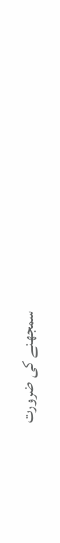سمجھنے کی ضرورت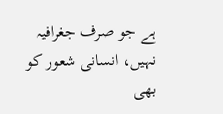ہے جو صرف جغرافیہ نہیں، انسانی شعور کو بھی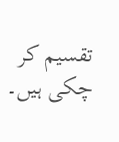تقسیم کر چکی ہیں۔